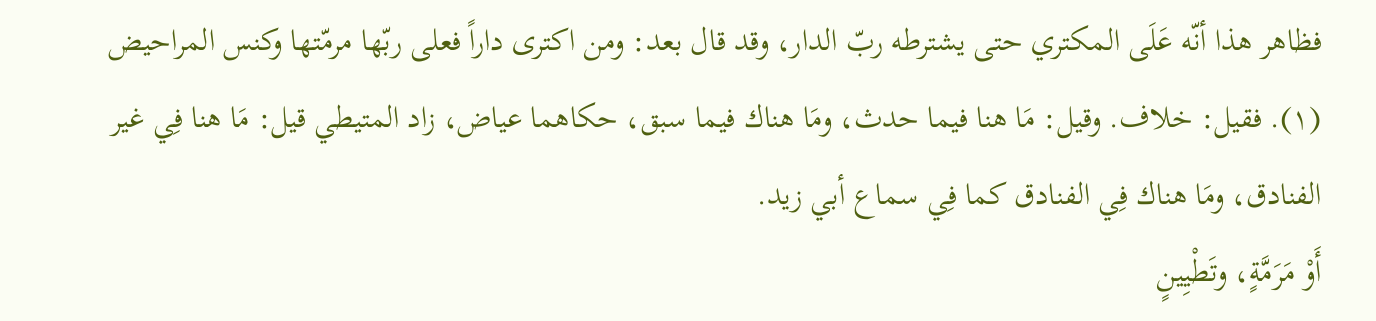فظاهر هذا أنّه عَلَى المكتري حتى يشترطه ربّ الدار، وقد قال بعد: ومن اكترى داراً فعلى ربّها مرمّتها وكنس المراحيض (١). فقيل: خلاف. وقيل: مَا هنا فيما حدث، ومَا هناك فيما سبق، حكاهما عياض، زاد المتيطي قيل: مَا هنا فِي غير الفنادق، ومَا هناك فِي الفنادق كما فِي سماع أبي زيد.
أَوْ مَرَمَّةٍ، وتَطْيِينٍ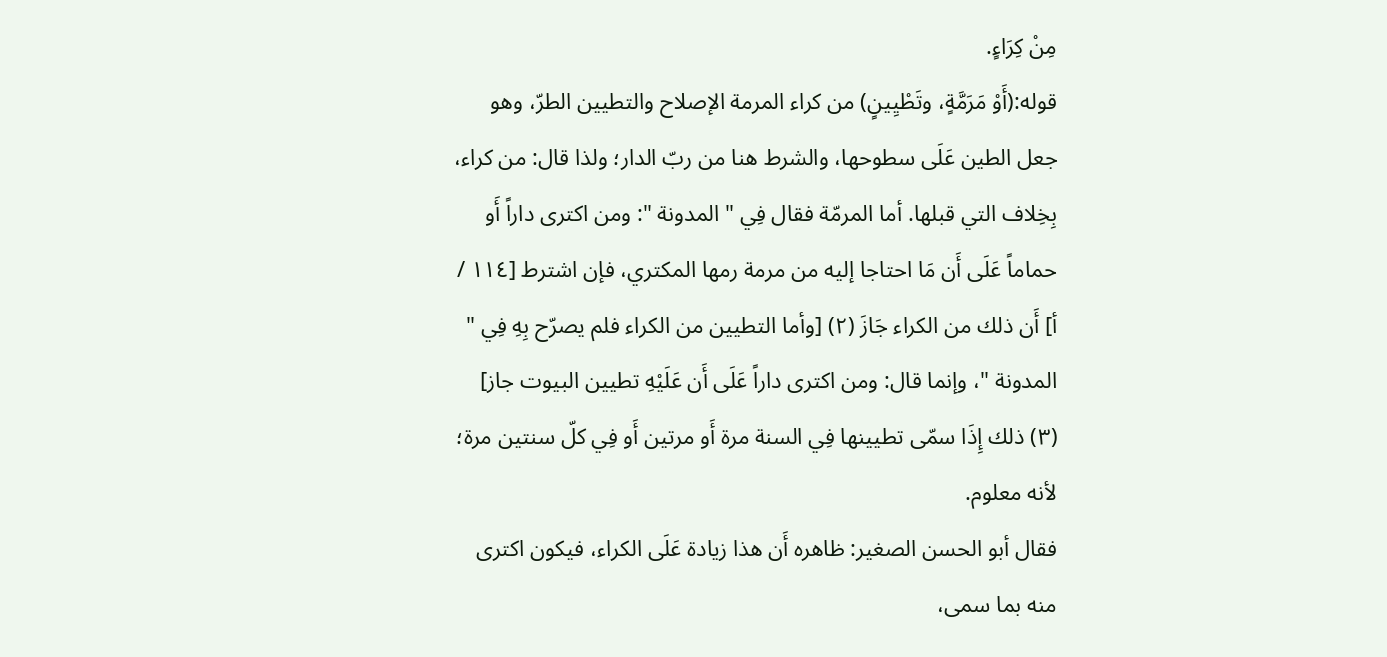مِنْ كِرَاءٍ.
قوله:(أَوْ مَرَمَّةٍ، وتَطْيِينٍ) من كراء المرمة الإصلاح والتطيين الطرّ، وهو جعل الطين عَلَى سطوحها، والشرط هنا من ربّ الدار؛ ولذا قال: من كراء، بِخِلاف التي قبلها. أما المرمّة فقال فِي " المدونة ": ومن اكترى داراً أَو حماماً عَلَى أَن مَا احتاجا إليه من مرمة رمها المكتري، فإن اشترط [١١٤ / أ] أَن ذلك من الكراء جَازَ (٢) [وأما التطيين من الكراء فلم يصرّح بِهِ فِي " المدونة "، وإنما قال: ومن اكترى داراً عَلَى أَن عَلَيْهِ تطيين البيوت جاز] (٣) ذلك إِذَا سمّى تطيينها فِي السنة مرة أَو مرتين أَو فِي كلّ سنتين مرة؛ لأنه معلوم.
فقال أبو الحسن الصغير: ظاهره أَن هذا زيادة عَلَى الكراء، فيكون اكترى منه بما سمى،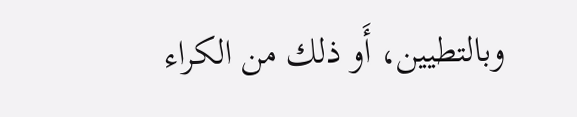وبالتطيين، أَو ذلك من الكراء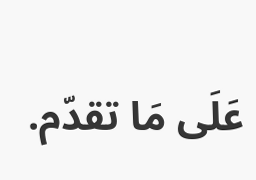عَلَى مَا تقدّم.